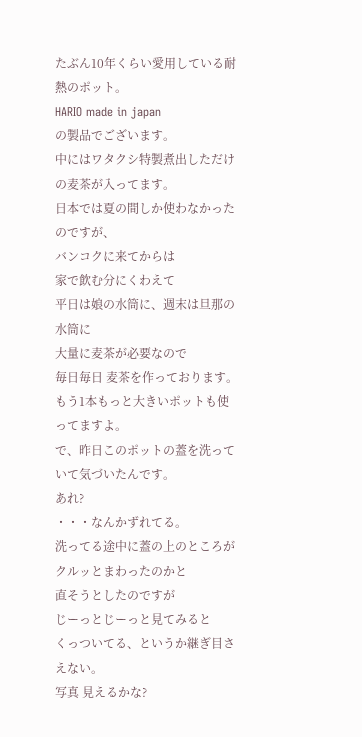たぶん10年くらい愛用している耐熱のポット。
HARIO made in japan
の製品でございます。
中にはワタクシ特製煮出しただけの麦茶が入ってます。
日本では夏の間しか使わなかったのですが、
バンコクに来てからは
家で飲む分にくわえて
平日は娘の水筒に、週末は旦那の水筒に
大量に麦茶が必要なので
毎日毎日 麦茶を作っております。
もう1本もっと大きいポットも使ってますよ。
で、昨日このポットの蓋を洗っていて気づいたんです。
あれ?
・・・なんかずれてる。
洗ってる途中に蓋の上のところがクルッとまわったのかと
直そうとしたのですが
じーっとじーっと見てみると
くっついてる、というか継ぎ目さえない。
写真 見えるかな?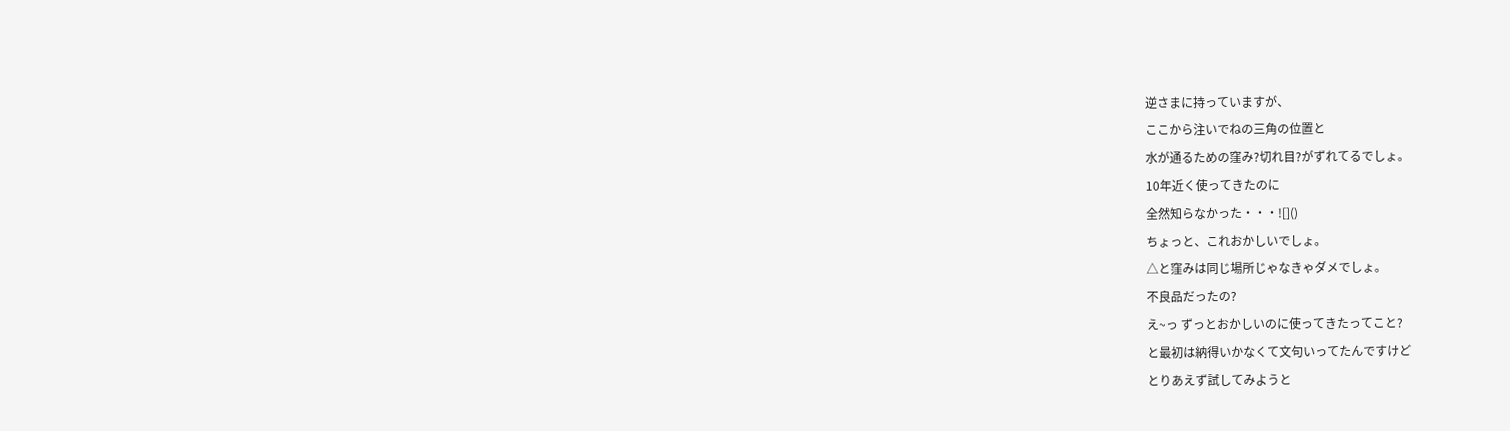逆さまに持っていますが、
ここから注いでねの三角の位置と
水が通るための窪み?切れ目?がずれてるでしょ。
10年近く使ってきたのに
全然知らなかった・・・![]()
ちょっと、これおかしいでしょ。
△と窪みは同じ場所じゃなきゃダメでしょ。
不良品だったの?
え~っ ずっとおかしいのに使ってきたってこと?
と最初は納得いかなくて文句いってたんですけど
とりあえず試してみようと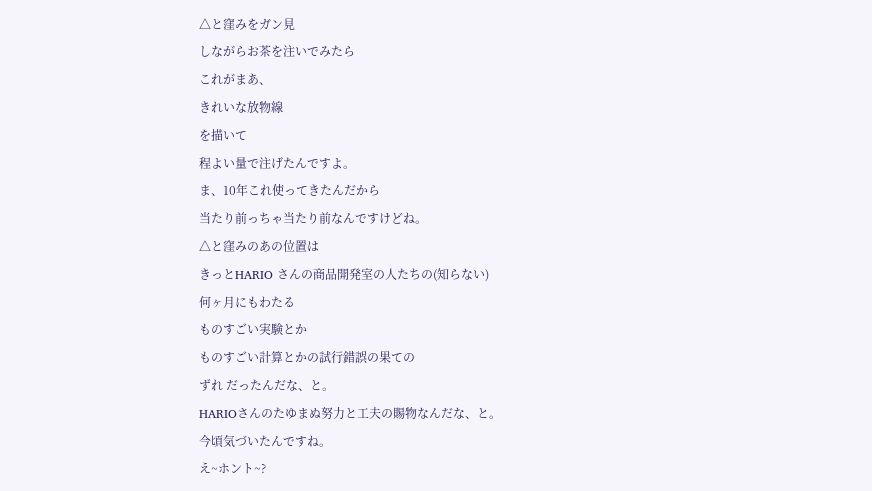△と窪みをガン見
しながらお茶を注いでみたら
これがまあ、
きれいな放物線
を描いて
程よい量で注げたんですよ。
ま、10年これ使ってきたんだから
当たり前っちゃ当たり前なんですけどね。
△と窪みのあの位置は
きっとHARIO さんの商品開発室の人たちの(知らない)
何ヶ月にもわたる
ものすごい実験とか
ものすごい計算とかの試行錯誤の果ての
ずれ だったんだな、と。
HARIOさんのたゆまぬ努力と工夫の賜物なんだな、と。
今頃気づいたんですね。
え~ホント~?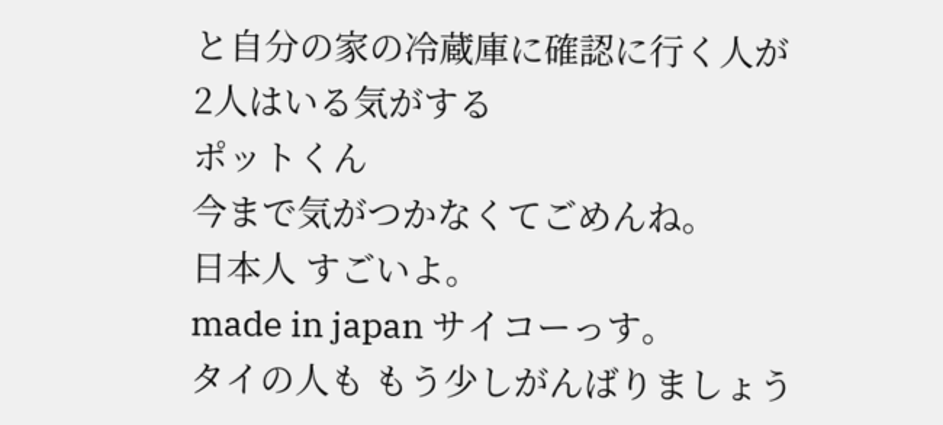と自分の家の冷蔵庫に確認に行く人が
2人はいる気がする
ポットくん
今まで気がつかなくてごめんね。
日本人 すごいよ。
made in japan サイコーっす。
タイの人も もう少しがんばりましょう